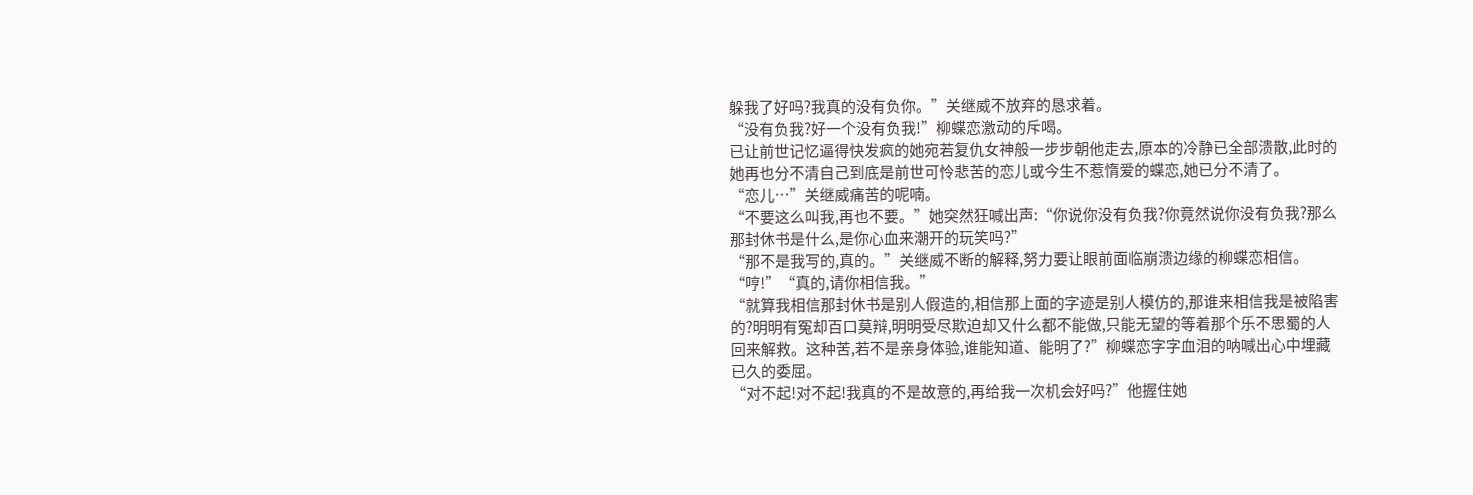躲我了好吗?我真的没有负你。”关继威不放弃的恳求着。
“没有负我?好一个没有负我!”柳蝶恋激动的斥喝。
已让前世记忆逼得快发疯的她宛若复仇女神般一步步朝他走去,原本的冷静已全部溃散,此时的她再也分不清自己到底是前世可怜悲苦的恋儿或今生不惹惰爱的蝶恋,她已分不清了。
“恋儿…”关继威痛苦的呢喃。
“不要这么叫我,再也不要。”她突然狂喊出声:“你说你没有负我?你竟然说你没有负我?那么那封休书是什么,是你心血来潮开的玩笑吗?”
“那不是我写的,真的。”关继威不断的解释,努力要让眼前面临崩溃边缘的柳蝶恋相信。
“哼!”“真的,请你相信我。”
“就算我相信那封休书是别人假造的,相信那上面的字迹是别人模仿的,那谁来相信我是被陷害的?明明有冤却百口莫辩,明明受尽欺迫却又什么都不能做,只能无望的等着那个乐不思蜀的人回来解救。这种苦,若不是亲身体验,谁能知道、能明了?”柳蝶恋字字血泪的呐喊出心中埋藏已久的委屈。
“对不起!对不起!我真的不是故意的,再给我一次机会好吗?”他握住她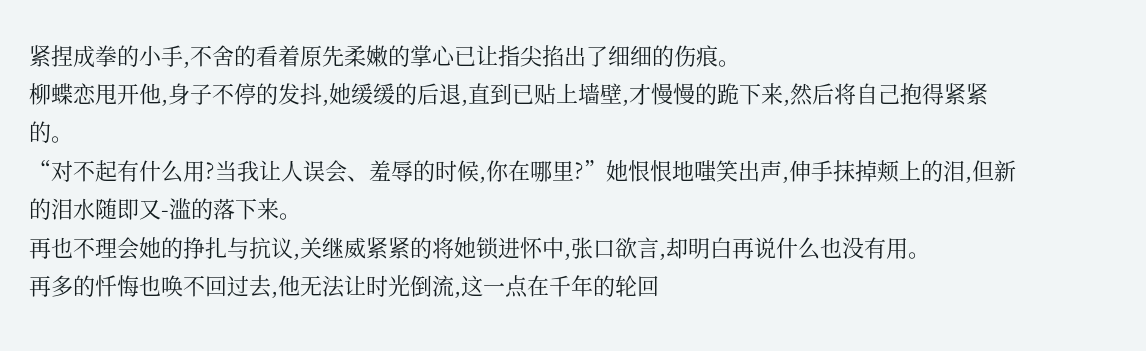紧捏成拳的小手,不舍的看着原先柔嫩的掌心已让指尖掐出了细细的伤痕。
柳蝶恋甩开他,身子不停的发抖,她缓缓的后退,直到已贴上墙壁,才慢慢的跪下来,然后将自己抱得紧紧的。
“对不起有什么用?当我让人误会、羞辱的时候,你在哪里?”她恨恨地嗤笑出声,伸手抹掉颊上的泪,但新的泪水随即又-滥的落下来。
再也不理会她的挣扎与抗议,关继威紧紧的将她锁进怀中,张口欲言,却明白再说什么也没有用。
再多的忏悔也唤不回过去,他无法让时光倒流,这一点在千年的轮回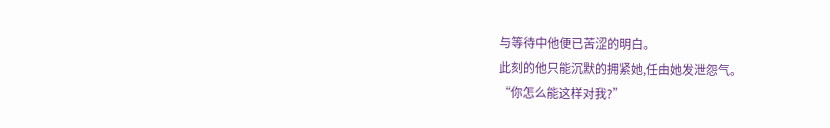与等待中他便已苦涩的明白。
此刻的他只能沉默的拥紧她,任由她发泄怨气。
“你怎么能这样对我?”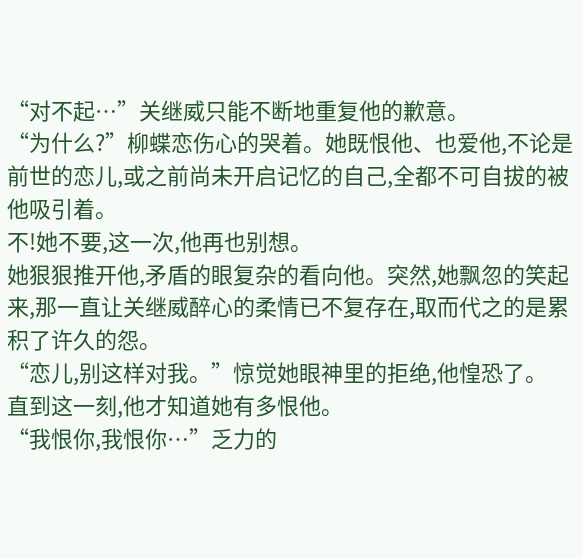“对不起…”关继威只能不断地重复他的歉意。
“为什么?”柳蝶恋伤心的哭着。她既恨他、也爱他,不论是前世的恋儿,或之前尚未开启记忆的自己,全都不可自拔的被他吸引着。
不!她不要,这一次,他再也别想。
她狠狠推开他,矛盾的眼复杂的看向他。突然,她飘忽的笑起来,那一直让关继威醉心的柔情已不复存在,取而代之的是累积了许久的怨。
“恋儿,别这样对我。”惊觉她眼神里的拒绝,他惶恐了。
直到这一刻,他才知道她有多恨他。
“我恨你,我恨你…”乏力的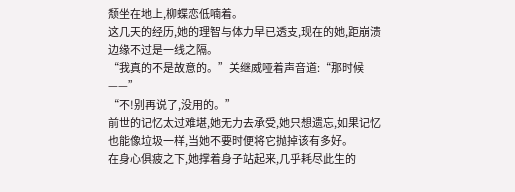颓坐在地上,柳蝶恋低喃着。
这几天的经历,她的理智与体力早已透支,现在的她,距崩溃边缘不过是一线之隔。
“我真的不是故意的。”关继威哑着声音道:“那时候——”
“不!别再说了,没用的。”
前世的记忆太过难堪,她无力去承受,她只想遗忘,如果记忆也能像垃圾一样,当她不要时便将它抛掉该有多好。
在身心俱疲之下,她撑着身子站起来,几乎耗尽此生的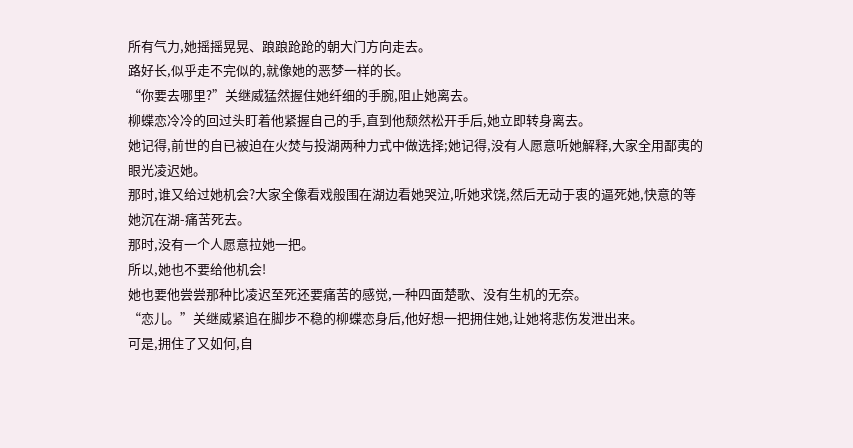所有气力,她摇摇晃晃、踉踉跄跄的朝大门方向走去。
路好长,似乎走不完似的,就像她的恶梦一样的长。
“你要去哪里?”关继威猛然握住她纤细的手腕,阻止她离去。
柳蝶恋冷冷的回过头盯着他紧握自己的手,直到他颓然松开手后,她立即转身离去。
她记得,前世的自已被迫在火焚与投湖两种力式中做选择;她记得,没有人愿意听她解释,大家全用鄙夷的眼光凌迟她。
那时,谁又给过她机会?大家全像看戏般围在湖边看她哭泣,听她求饶,然后无动于衷的逼死她,快意的等她沉在湖-痛苦死去。
那时,没有一个人愿意拉她一把。
所以,她也不要给他机会!
她也要他尝尝那种比凌迟至死还要痛苦的感觉,一种四面楚歌、没有生机的无奈。
“恋儿。”关继威紧追在脚步不稳的柳蝶恋身后,他好想一把拥住她,让她将悲伤发泄出来。
可是,拥住了又如何,自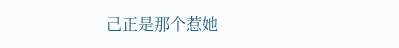己正是那个惹她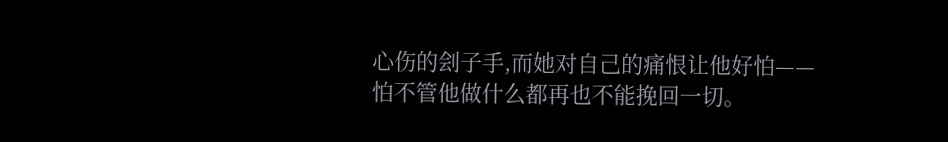心伤的刽子手,而她对自己的痛恨让他好怕——怕不管他做什么都再也不能挽回一切。